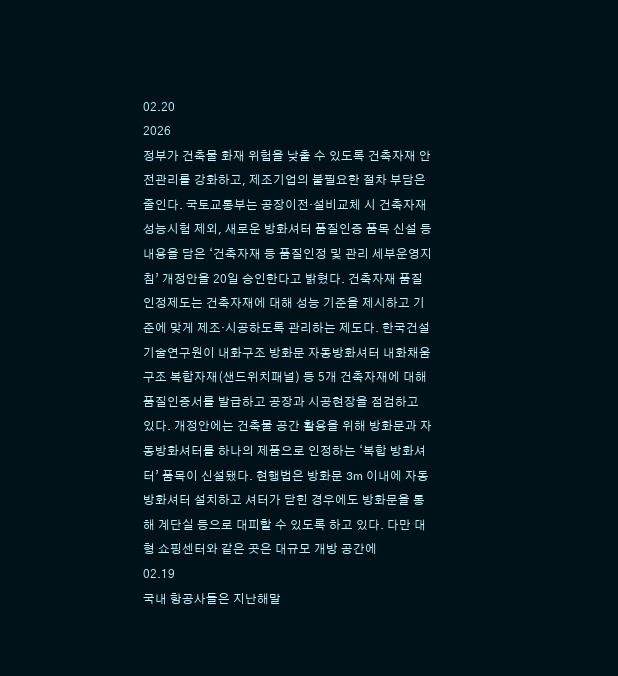02.20
2026
정부가 건축물 화재 위험을 낮출 수 있도록 건축자재 안전관리를 강화하고, 제조기업의 불필요한 절차 부담은 줄인다. 국토교통부는 공장이전·설비교체 시 건축자재 성능시험 제외, 새로운 방화셔터 품질인증 품목 신설 등 내용을 담은 ‘건축자재 등 품질인정 및 관리 세부운영지침’ 개정안을 20일 승인한다고 밝혔다. 건축자재 품질인정제도는 건축자재에 대해 성능 기준을 제시하고 기준에 맞게 제조·시공하도록 관리하는 제도다. 한국건설기술연구원이 내화구조 방화문 자동방화셔터 내화채움구조 복합자재(샌드위치패널) 등 5개 건축자재에 대해 품질인증서를 발급하고 공장과 시공현장을 점검하고 있다. 개정안에는 건축물 공간 활용을 위해 방화문과 자동방화셔터를 하나의 제품으로 인정하는 ‘복합 방화셔터’ 품목이 신설됐다. 현행법은 방화문 3m 이내에 자동방화셔터 설치하고 셔터가 닫힌 경우에도 방화문을 통해 계단실 등으로 대피할 수 있도록 하고 있다. 다만 대형 쇼핑센터와 같은 곳은 대규모 개방 공간에
02.19
국내 항공사들은 지난해말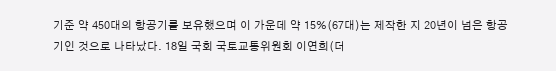기준 약 450대의 항공기를 보유했으며 이 가운데 약 15%(67대)는 제작한 지 20년이 넘은 항공기인 것으로 나타났다. 18일 국회 국토교통위원회 이연희(더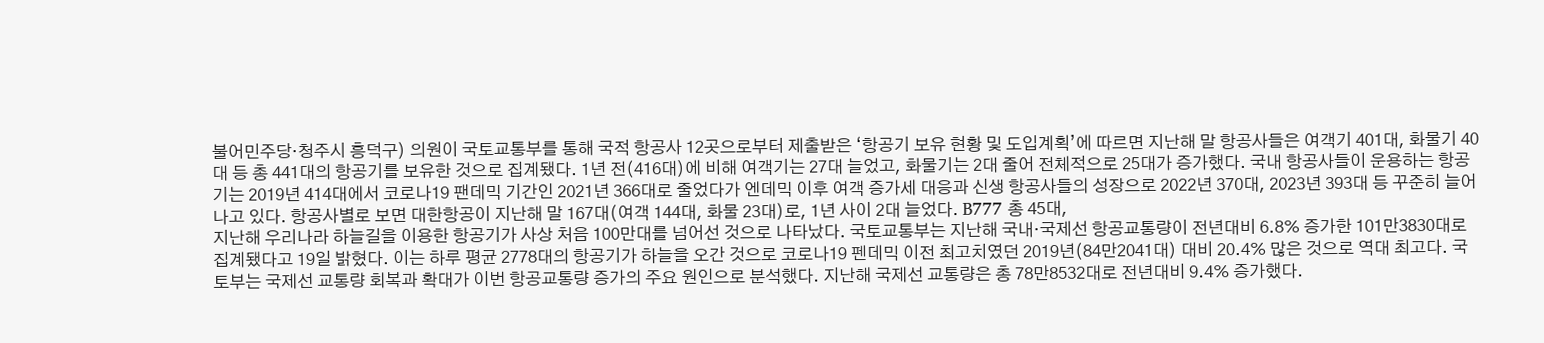불어민주당·청주시 흥덕구) 의원이 국토교통부를 통해 국적 항공사 12곳으로부터 제출받은 ‘항공기 보유 현황 및 도입계획’에 따르면 지난해 말 항공사들은 여객기 401대, 화물기 40대 등 총 441대의 항공기를 보유한 것으로 집계됐다. 1년 전(416대)에 비해 여객기는 27대 늘었고, 화물기는 2대 줄어 전체적으로 25대가 증가했다. 국내 항공사들이 운용하는 항공기는 2019년 414대에서 코로나19 팬데믹 기간인 2021년 366대로 줄었다가 엔데믹 이후 여객 증가세 대응과 신생 항공사들의 성장으로 2022년 370대, 2023년 393대 등 꾸준히 늘어나고 있다. 항공사별로 보면 대한항공이 지난해 말 167대(여객 144대, 화물 23대)로, 1년 사이 2대 늘었다. B777 총 45대,
지난해 우리나라 하늘길을 이용한 항공기가 사상 처음 100만대를 넘어선 것으로 나타났다. 국토교통부는 지난해 국내·국제선 항공교통량이 전년대비 6.8% 증가한 101만3830대로 집계됐다고 19일 밝혔다. 이는 하루 평균 2778대의 항공기가 하늘을 오간 것으로 코로나19 펜데믹 이전 최고치였던 2019년(84만2041대) 대비 20.4% 많은 것으로 역대 최고다. 국토부는 국제선 교통량 회복과 확대가 이번 항공교통량 증가의 주요 원인으로 분석했다. 지난해 국제선 교통량은 총 78만8532대로 전년대비 9.4% 증가했다.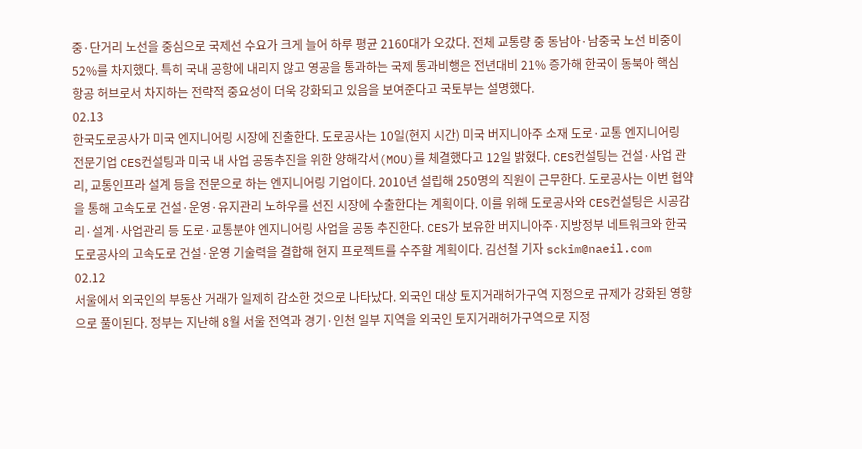중·단거리 노선을 중심으로 국제선 수요가 크게 늘어 하루 평균 2160대가 오갔다. 전체 교통량 중 동남아·남중국 노선 비중이 52%를 차지했다. 특히 국내 공항에 내리지 않고 영공을 통과하는 국제 통과비행은 전년대비 21% 증가해 한국이 동북아 핵심 항공 허브로서 차지하는 전략적 중요성이 더욱 강화되고 있음을 보여준다고 국토부는 설명했다.
02.13
한국도로공사가 미국 엔지니어링 시장에 진출한다. 도로공사는 10일(현지 시간) 미국 버지니아주 소재 도로·교통 엔지니어링 전문기업 CES컨설팅과 미국 내 사업 공동추진을 위한 양해각서(MOU)를 체결했다고 12일 밝혔다. CES컨설팅는 건설·사업 관리, 교통인프라 설계 등을 전문으로 하는 엔지니어링 기업이다. 2010년 설립해 250명의 직원이 근무한다. 도로공사는 이번 협약을 통해 고속도로 건설·운영·유지관리 노하우를 선진 시장에 수출한다는 계획이다. 이를 위해 도로공사와 CES컨설팅은 시공감리·설계·사업관리 등 도로·교통분야 엔지니어링 사업을 공동 추진한다. CES가 보유한 버지니아주·지방정부 네트워크와 한국도로공사의 고속도로 건설·운영 기술력을 결합해 현지 프로젝트를 수주할 계획이다. 김선철 기자 sckim@naeil.com
02.12
서울에서 외국인의 부동산 거래가 일제히 감소한 것으로 나타났다. 외국인 대상 토지거래허가구역 지정으로 규제가 강화된 영향으로 풀이된다. 정부는 지난해 8월 서울 전역과 경기·인천 일부 지역을 외국인 토지거래허가구역으로 지정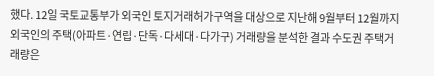했다. 12일 국토교통부가 외국인 토지거래허가구역을 대상으로 지난해 9월부터 12월까지 외국인의 주택(아파트·연립·단독·다세대·다가구) 거래량을 분석한 결과 수도권 주택거래량은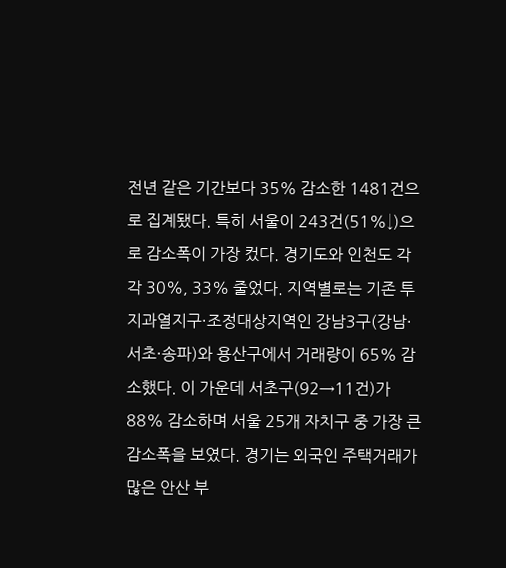전년 같은 기간보다 35% 감소한 1481건으로 집계됐다. 특히 서울이 243건(51%↓)으로 감소폭이 가장 컸다. 경기도와 인천도 각각 30%, 33% 줄었다. 지역별로는 기존 투지과열지구·조정대상지역인 강남3구(강남·서초·송파)와 용산구에서 거래량이 65% 감소했다. 이 가운데 서초구(92→11건)가 88% 감소하며 서울 25개 자치구 중 가장 큰 감소폭을 보였다. 경기는 외국인 주택거래가 많은 안산 부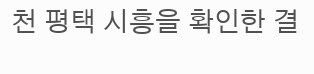천 평택 시흥을 확인한 결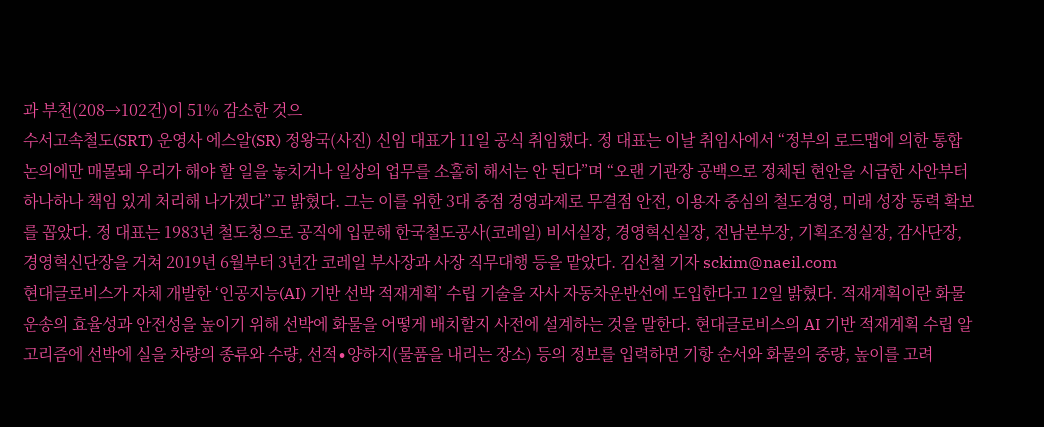과 부천(208→102건)이 51% 감소한 것으
수서고속철도(SRT) 운영사 에스알(SR) 정왕국(사진) 신임 대표가 11일 공식 취임했다. 정 대표는 이날 취임사에서 “정부의 로드맵에 의한 통합 논의에만 매몰돼 우리가 해야 할 일을 놓치거나 일상의 업무를 소홀히 해서는 안 된다”며 “오랜 기관장 공백으로 정체된 현안을 시급한 사안부터 하나하나 책임 있게 처리해 나가겠다”고 밝혔다. 그는 이를 위한 3대 중점 경영과제로 무결점 안전, 이용자 중심의 철도경영, 미래 성장 동력 확보를 꼽았다. 정 대표는 1983년 철도청으로 공직에 입문해 한국철도공사(코레일) 비서실장, 경영혁신실장, 전남본부장, 기획조정실장, 감사단장, 경영혁신단장을 거쳐 2019년 6월부터 3년간 코레일 부사장과 사장 직무대행 등을 맡았다. 김선철 기자 sckim@naeil.com
현대글로비스가 자체 개발한 ‘인공지능(AI) 기반 선박 적재계획’ 수립 기술을 자사 자동차운반선에 도입한다고 12일 밝혔다. 적재계획이란 화물 운송의 효율성과 안전성을 높이기 위해 선박에 화물을 어떻게 배치할지 사전에 설계하는 것을 말한다. 현대글로비스의 AI 기반 적재계획 수립 알고리즘에 선박에 실을 차량의 종류와 수량, 선적∙양하지(물품을 내리는 장소) 등의 정보를 입력하면 기항 순서와 화물의 중량, 높이를 고려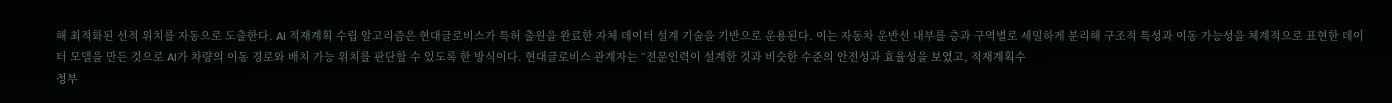해 최적화된 선적 위치를 자동으로 도출한다. AI 적재계획 수립 알고리즘은 현대글로비스가 특허 출원을 완료한 자체 데이터 설계 기술을 기반으로 운용된다. 이는 자동차 운반선 내부를 층과 구역별로 세밀하게 분리해 구조적 특성과 이동 가능성을 체계적으로 표현한 데이터 모델을 만든 것으로 AI가 차량의 이동 경로와 배치 가능 위치를 판단할 수 있도록 한 방식이다. 현대글로비스 관계자는 “전문인력이 설계한 것과 비슷한 수준의 안전성과 효율성을 보였고, 적재계획수
정부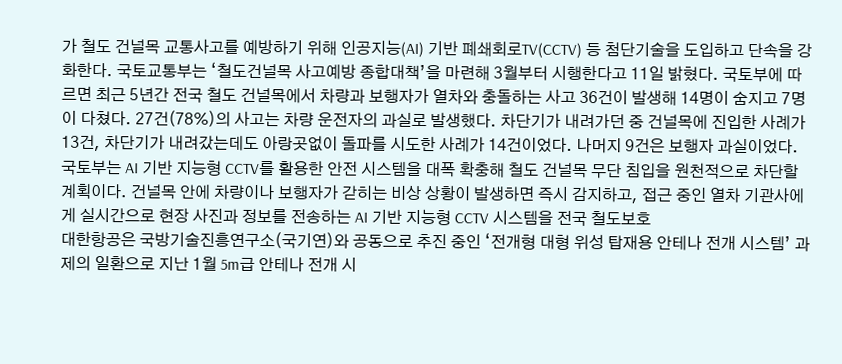가 철도 건널목 교통사고를 예방하기 위해 인공지능(AI) 기반 폐쇄회로TV(CCTV) 등 첨단기술을 도입하고 단속을 강화한다. 국토교통부는 ‘철도건널목 사고예방 종합대책’을 마련해 3월부터 시행한다고 11일 밝혔다. 국토부에 따르면 최근 5년간 전국 철도 건널목에서 차량과 보행자가 열차와 충돌하는 사고 36건이 발생해 14명이 숨지고 7명이 다쳤다. 27건(78%)의 사고는 차량 운전자의 과실로 발생했다. 차단기가 내려가던 중 건널목에 진입한 사례가 13건, 차단기가 내려갔는데도 아랑곳없이 돌파를 시도한 사례가 14건이었다. 나머지 9건은 보행자 과실이었다. 국토부는 AI 기반 지능형 CCTV를 활용한 안전 시스템을 대폭 확충해 철도 건널목 무단 침입을 원천적으로 차단할 계획이다. 건널목 안에 차량이나 보행자가 갇히는 비상 상황이 발생하면 즉시 감지하고, 접근 중인 열차 기관사에게 실시간으로 현장 사진과 정보를 전송하는 AI 기반 지능형 CCTV 시스템을 전국 철도보호
대한항공은 국방기술진흥연구소(국기연)와 공동으로 추진 중인 ‘전개형 대형 위성 탑재용 안테나 전개 시스템’ 과제의 일환으로 지난 1월 5m급 안테나 전개 시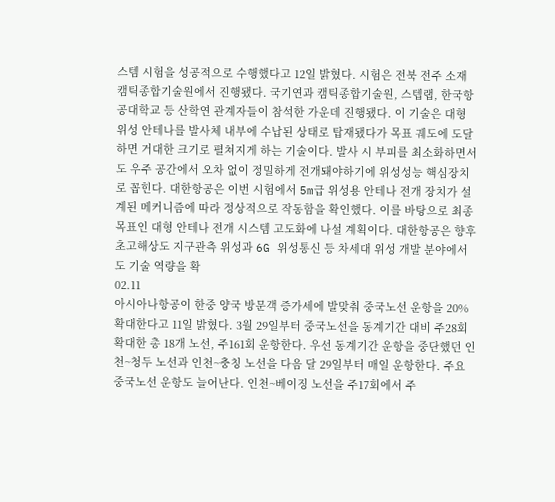스템 시험을 성공적으로 수행했다고 12일 밝혔다. 시험은 전북 전주 소재 캠틱종합기술원에서 진행됐다. 국기연과 캠틱종합기술원, 스텝랩, 한국항공대학교 등 산학연 관계자들이 참석한 가운데 진행됐다. 이 기술은 대형 위성 안테나를 발사체 내부에 수납된 상태로 탑재됐다가 목표 궤도에 도달하면 거대한 크기로 펼쳐지게 하는 기술이다. 발사 시 부피를 최소화하면서도 우주 공간에서 오차 없이 정밀하게 전개돼야하기에 위성성능 핵심장치로 꼽힌다. 대한항공은 이번 시험에서 5m급 위성용 안테나 전개 장치가 설계된 메커니즘에 따라 정상적으로 작동함을 확인했다. 이를 바탕으로 최종 목표인 대형 안테나 전개 시스템 고도화에 나설 계획이다. 대한항공은 향후 초고해상도 지구관측 위성과 6G 위성통신 등 차세대 위성 개발 분야에서도 기술 역량을 확
02.11
아시아나항공이 한중 양국 방문객 증가세에 발맞춰 중국노선 운항을 20% 확대한다고 11일 밝혔다. 3월 29일부터 중국노선을 동계기간 대비 주28회 확대한 총 18개 노선, 주161회 운항한다. 우선 동계기간 운항을 중단했던 인천~청두 노선과 인천~충칭 노선을 다음 달 29일부터 매일 운항한다. 주요 중국노선 운항도 늘어난다. 인천~베이징 노선을 주17회에서 주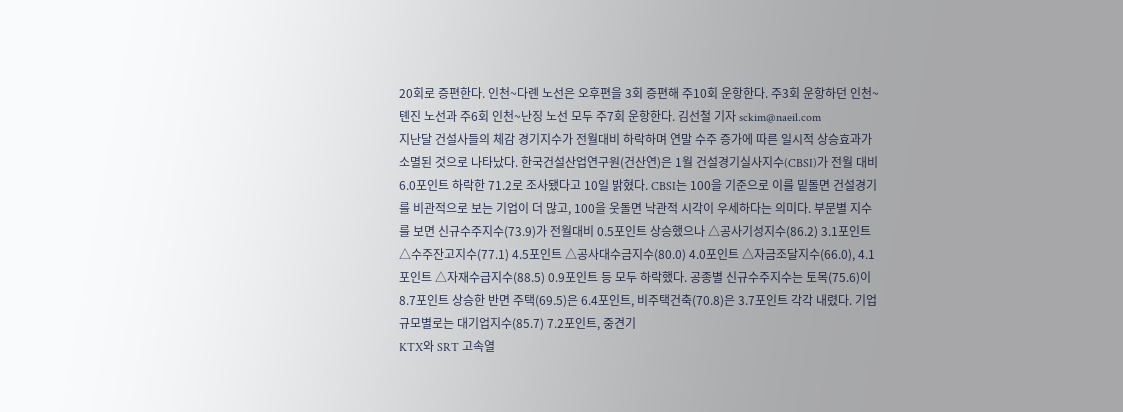20회로 증편한다. 인천~다롄 노선은 오후편을 3회 증편해 주10회 운항한다. 주3회 운항하던 인천~톈진 노선과 주6회 인천~난징 노선 모두 주7회 운항한다. 김선철 기자 sckim@naeil.com
지난달 건설사들의 체감 경기지수가 전월대비 하락하며 연말 수주 증가에 따른 일시적 상승효과가 소멸된 것으로 나타났다. 한국건설산업연구원(건산연)은 1월 건설경기실사지수(CBSI)가 전월 대비 6.0포인트 하락한 71.2로 조사됐다고 10일 밝혔다. CBSI는 100을 기준으로 이를 밑돌면 건설경기를 비관적으로 보는 기업이 더 많고, 100을 웃돌면 낙관적 시각이 우세하다는 의미다. 부문별 지수를 보면 신규수주지수(73.9)가 전월대비 0.5포인트 상승했으나 △공사기성지수(86.2) 3.1포인트 △수주잔고지수(77.1) 4.5포인트 △공사대수금지수(80.0) 4.0포인트 △자금조달지수(66.0), 4.1포인트 △자재수급지수(88.5) 0.9포인트 등 모두 하락했다. 공종별 신규수주지수는 토목(75.6)이 8.7포인트 상승한 반면 주택(69.5)은 6.4포인트, 비주택건축(70.8)은 3.7포인트 각각 내렸다. 기업 규모별로는 대기업지수(85.7) 7.2포인트, 중견기
KTX와 SRT 고속열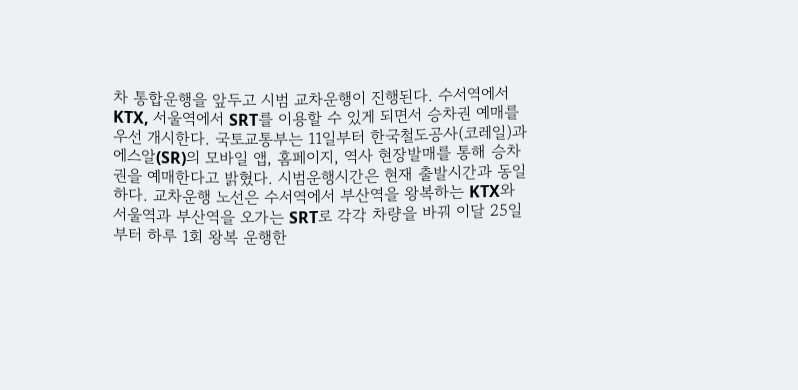차 통합운행을 앞두고 시범 교차운행이 진행된다. 수서역에서 KTX, 서울역에서 SRT를 이용할 수 있게 되면서 승차권 예매를 우선 개시한다. 국토교통부는 11일부터 한국철도공사(코레일)과 에스알(SR)의 모바일 앱, 홈페이지, 역사 현장발매를 통해 승차권을 예매한다고 밝혔다. 시범운행시간은 현재 출발시간과 동일하다. 교차운행 노선은 수서역에서 부산역을 왕복하는 KTX와 서울역과 부산역을 오가는 SRT로 각각 차량을 바꿔 이달 25일부터 하루 1회 왕복 운행한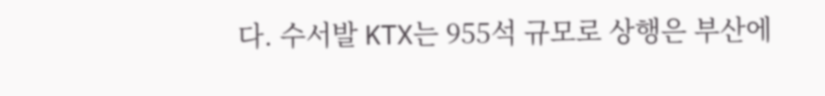다. 수서발 KTX는 955석 규모로 상행은 부산에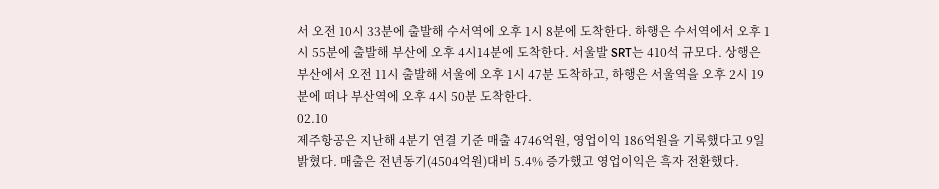서 오전 10시 33분에 출발해 수서역에 오후 1시 8분에 도착한다. 하행은 수서역에서 오후 1시 55분에 출발해 부산에 오후 4시14분에 도착한다. 서울발 SRT는 410석 규모다. 상행은 부산에서 오전 11시 출발해 서울에 오후 1시 47분 도착하고, 하행은 서울역을 오후 2시 19분에 떠나 부산역에 오후 4시 50분 도착한다.
02.10
제주항공은 지난해 4분기 연결 기준 매출 4746억원, 영업이익 186억원을 기록했다고 9일 밝혔다. 매출은 전년동기(4504억원)대비 5.4% 증가했고 영업이익은 흑자 전환했다.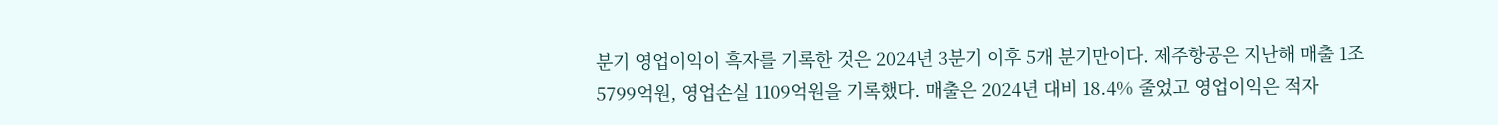분기 영업이익이 흑자를 기록한 것은 2024년 3분기 이후 5개 분기만이다. 제주항공은 지난해 매출 1조5799억원, 영업손실 1109억원을 기록했다. 매출은 2024년 대비 18.4% 줄었고 영업이익은 적자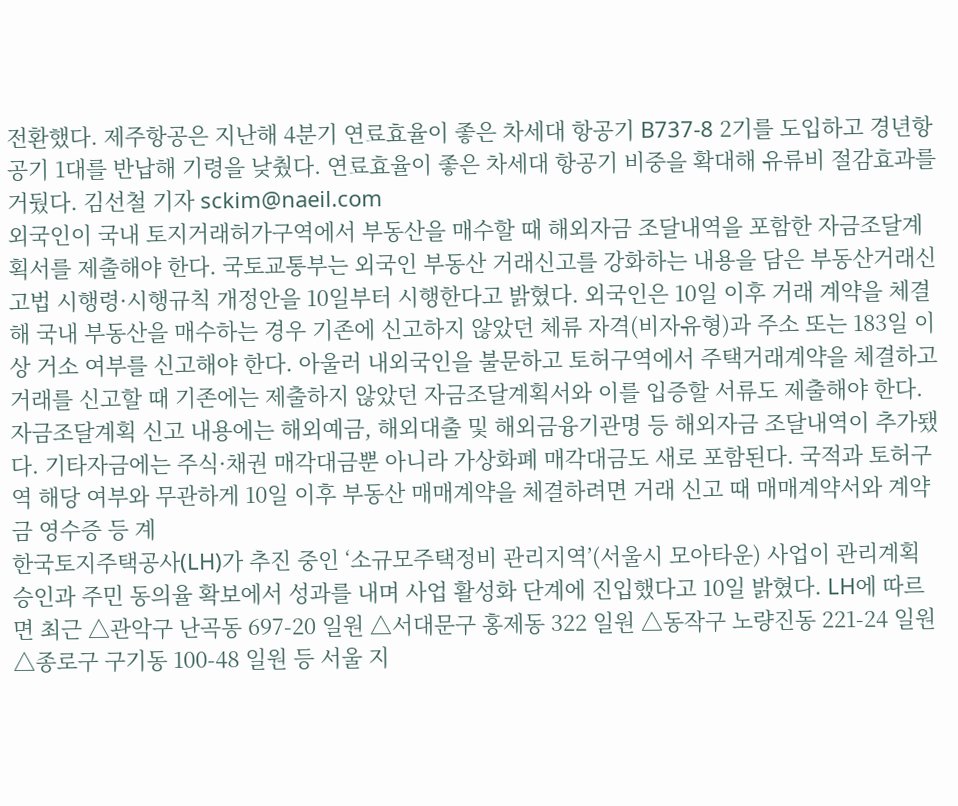전환했다. 제주항공은 지난해 4분기 연료효율이 좋은 차세대 항공기 B737-8 2기를 도입하고 경년항공기 1대를 반납해 기령을 낮췄다. 연료효율이 좋은 차세대 항공기 비중을 확대해 유류비 절감효과를 거뒀다. 김선철 기자 sckim@naeil.com
외국인이 국내 토지거래허가구역에서 부동산을 매수할 때 해외자금 조달내역을 포함한 자금조달계획서를 제출해야 한다. 국토교통부는 외국인 부동산 거래신고를 강화하는 내용을 담은 부동산거래신고법 시행령·시행규칙 개정안을 10일부터 시행한다고 밝혔다. 외국인은 10일 이후 거래 계약을 체결해 국내 부동산을 매수하는 경우 기존에 신고하지 않았던 체류 자격(비자유형)과 주소 또는 183일 이상 거소 여부를 신고해야 한다. 아울러 내외국인을 불문하고 토허구역에서 주택거래계약을 체결하고 거래를 신고할 때 기존에는 제출하지 않았던 자금조달계획서와 이를 입증할 서류도 제출해야 한다. 자금조달계획 신고 내용에는 해외예금, 해외대출 및 해외금융기관명 등 해외자금 조달내역이 추가됐다. 기타자금에는 주식·채권 매각대금뿐 아니라 가상화폐 매각대금도 새로 포함된다. 국적과 토허구역 해당 여부와 무관하게 10일 이후 부동산 매매계약을 체결하려면 거래 신고 때 매매계약서와 계약금 영수증 등 계
한국토지주택공사(LH)가 추진 중인 ‘소규모주택정비 관리지역’(서울시 모아타운) 사업이 관리계획 승인과 주민 동의율 확보에서 성과를 내며 사업 활성화 단계에 진입했다고 10일 밝혔다. LH에 따르면 최근 △관악구 난곡동 697-20 일원 △서대문구 홍제동 322 일원 △동작구 노량진동 221-24 일원 △종로구 구기동 100-48 일원 등 서울 지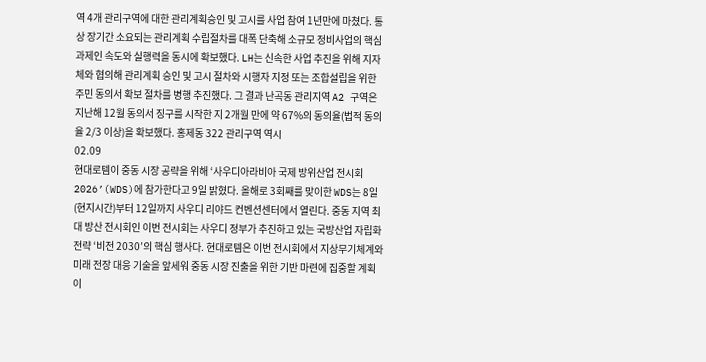역 4개 관리구역에 대한 관리계획승인 및 고시를 사업 참여 1년만에 마쳤다. 통상 장기간 소요되는 관리계획 수립절차를 대폭 단축해 소규모 정비사업의 핵심 과제인 속도와 실행력을 동시에 확보했다. LH는 신속한 사업 추진을 위해 지자체와 협의해 관리계획 승인 및 고시 절차와 시행자 지정 또는 조합설립을 위한 주민 동의서 확보 절차를 병행 추진했다. 그 결과 난곡동 관리지역 A2 구역은 지난해 12월 동의서 징구를 시작한 지 2개월 만에 약 67%의 동의율(법적 동의율 2/3 이상)을 확보했다. 홍제동 322 관리구역 역시
02.09
현대로템이 중동 시장 공략을 위해 ‘사우디아라비아 국제 방위산업 전시회 2026’(WDS)에 참가한다고 9일 밝혔다. 올해로 3회째를 맞이한 WDS는 8일(현지시간)부터 12일까지 사우디 리야드 컨벤션센터에서 열린다. 중동 지역 최대 방산 전시회인 이번 전시회는 사우디 정부가 추진하고 있는 국방산업 자립화 전략 ‘비전 2030’의 핵심 행사다. 현대로템은 이번 전시회에서 지상무기체계와 미래 전장 대응 기술을 앞세워 중동 시장 진출을 위한 기반 마련에 집중할 계획이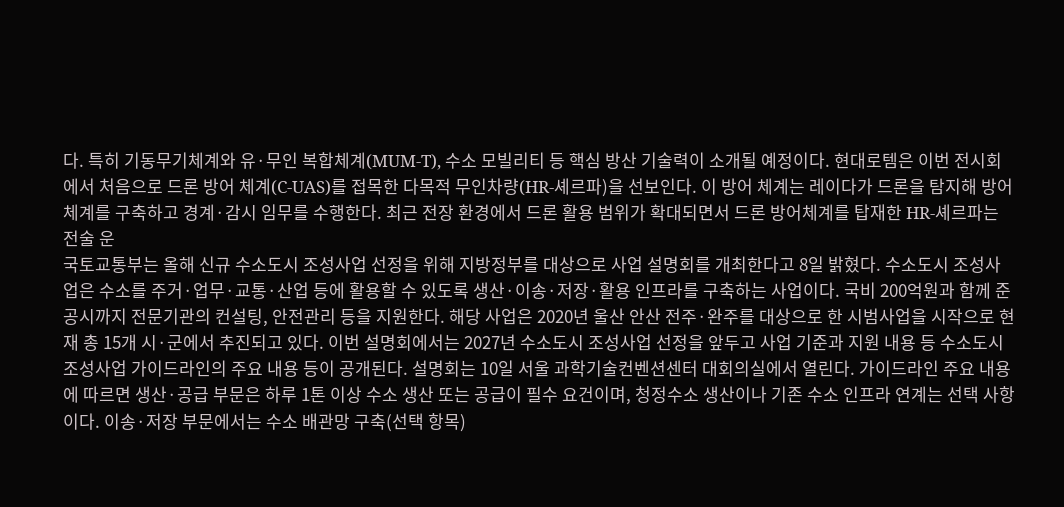다. 특히 기동무기체계와 유·무인 복합체계(MUM-T), 수소 모빌리티 등 핵심 방산 기술력이 소개될 예정이다. 현대로템은 이번 전시회에서 처음으로 드론 방어 체계(C-UAS)를 접목한 다목적 무인차량(HR-셰르파)을 선보인다. 이 방어 체계는 레이다가 드론을 탐지해 방어 체계를 구축하고 경계·감시 임무를 수행한다. 최근 전장 환경에서 드론 활용 범위가 확대되면서 드론 방어체계를 탑재한 HR-셰르파는 전술 운
국토교통부는 올해 신규 수소도시 조성사업 선정을 위해 지방정부를 대상으로 사업 설명회를 개최한다고 8일 밝혔다. 수소도시 조성사업은 수소를 주거·업무·교통·산업 등에 활용할 수 있도록 생산·이송·저장·활용 인프라를 구축하는 사업이다. 국비 200억원과 함께 준공시까지 전문기관의 컨설팅, 안전관리 등을 지원한다. 해당 사업은 2020년 울산 안산 전주·완주를 대상으로 한 시범사업을 시작으로 현재 총 15개 시·군에서 추진되고 있다. 이번 설명회에서는 2027년 수소도시 조성사업 선정을 앞두고 사업 기준과 지원 내용 등 수소도시 조성사업 가이드라인의 주요 내용 등이 공개된다. 설명회는 10일 서울 과학기술컨벤션센터 대회의실에서 열린다. 가이드라인 주요 내용에 따르면 생산·공급 부문은 하루 1톤 이상 수소 생산 또는 공급이 필수 요건이며, 청정수소 생산이나 기존 수소 인프라 연계는 선택 사항이다. 이송·저장 부문에서는 수소 배관망 구축(선택 항목)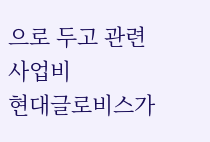으로 두고 관련 사업비
현대글로비스가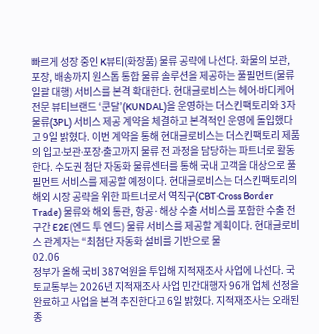빠르게 성장 중인 K뷰티(화장품) 물류 공략에 나선다. 화물의 보관, 포장, 배송까지 원스톱 통합 물류 솔루션을 제공하는 풀필먼트(물류 일괄 대행) 서비스를 본격 확대한다. 현대글로비스는 헤어∙바디케어 전문 뷰티브랜드 ‘쿤달’(KUNDAL)을 운영하는 더스킨팩토리와 3자 물류(3PL) 서비스 제공 계약을 체결하고 본격적인 운영에 돌입했다고 9일 밝혔다. 이번 계약을 통해 현대글로비스는 더스킨팩토리 제품의 입고∙보관∙포장∙출고까지 물류 전 과정을 담당하는 파트너로 활동한다. 수도권 첨단 자동화 물류센터를 통해 국내 고객을 대상으로 풀필먼트 서비스를 제공할 예정이다. 현대글로비스는 더스킨팩토리의 해외 시장 공략을 위한 파트너로서 역직구(CBT∙Cross Border Trade) 물류와 해외 통관, 항공·해상 수출 서비스를 포함한 수출 전 구간 E2E(엔드 투 엔드) 물류 서비스를 제공할 계획이다. 현대글로비스 관계자는 “최첨단 자동화 설비를 기반으로 물
02.06
정부가 올해 국비 387억원을 투입해 지적재조사 사업에 나선다. 국토교통부는 2026년 지적재조사 사업 민간대행자 96개 업체 선정을 완료하고 사업을 본격 추진한다고 6일 밝혔다. 지적재조사는 오래된 종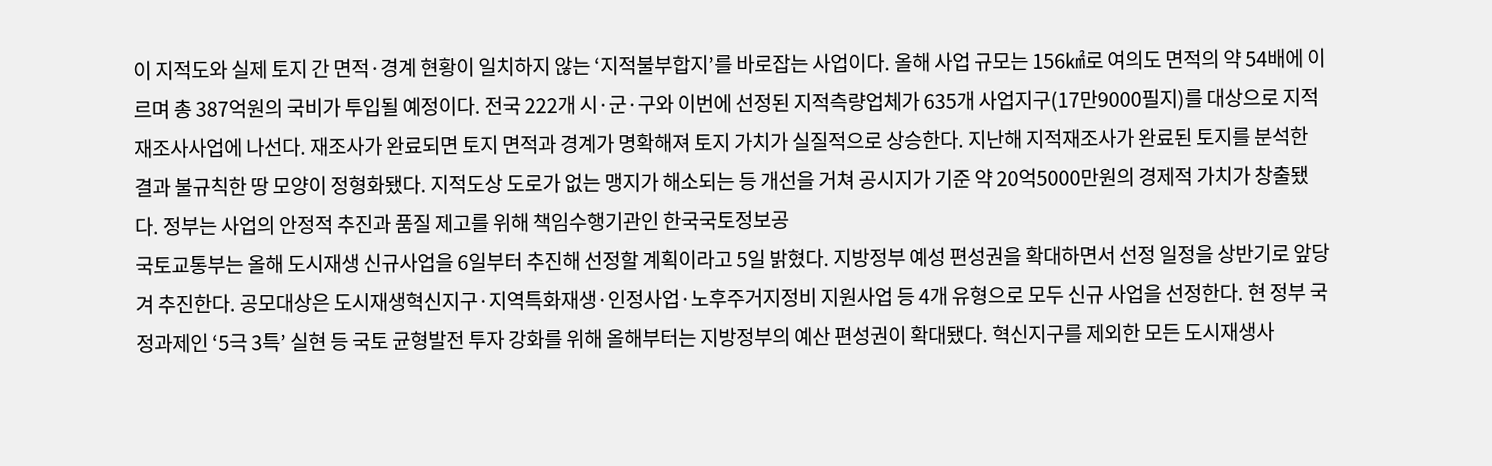이 지적도와 실제 토지 간 면적·경계 현황이 일치하지 않는 ‘지적불부합지’를 바로잡는 사업이다. 올해 사업 규모는 156㎢로 여의도 면적의 약 54배에 이르며 총 387억원의 국비가 투입될 예정이다. 전국 222개 시·군·구와 이번에 선정된 지적측량업체가 635개 사업지구(17만9000필지)를 대상으로 지적재조사사업에 나선다. 재조사가 완료되면 토지 면적과 경계가 명확해져 토지 가치가 실질적으로 상승한다. 지난해 지적재조사가 완료된 토지를 분석한 결과 불규칙한 땅 모양이 정형화됐다. 지적도상 도로가 없는 맹지가 해소되는 등 개선을 거쳐 공시지가 기준 약 20억5000만원의 경제적 가치가 창출됐다. 정부는 사업의 안정적 추진과 품질 제고를 위해 책임수행기관인 한국국토정보공
국토교통부는 올해 도시재생 신규사업을 6일부터 추진해 선정할 계획이라고 5일 밝혔다. 지방정부 예성 편성권을 확대하면서 선정 일정을 상반기로 앞당겨 추진한다. 공모대상은 도시재생혁신지구·지역특화재생·인정사업·노후주거지정비 지원사업 등 4개 유형으로 모두 신규 사업을 선정한다. 현 정부 국정과제인 ‘5극 3특’ 실현 등 국토 균형발전 투자 강화를 위해 올해부터는 지방정부의 예산 편성권이 확대됐다. 혁신지구를 제외한 모든 도시재생사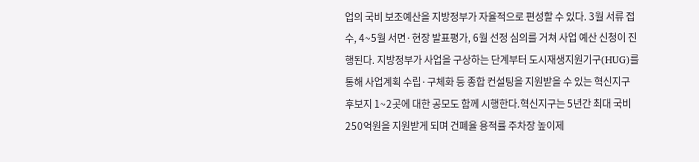업의 국비 보조예산을 지방정부가 자율적으로 편성할 수 있다. 3월 서류 접수, 4~5월 서면·현장 발표평가, 6월 선정 심의를 거쳐 사업 예산 신청이 진행된다. 지방정부가 사업을 구상하는 단계부터 도시재생지원기구(HUG)를 통해 사업계획 수립·구체화 등 종합 컨설팅을 지원받을 수 있는 혁신지구 후보지 1~2곳에 대한 공모도 함께 시행한다.혁신지구는 5년간 최대 국비 250억원을 지원받게 되며 건폐율 용적률 주차장 높이제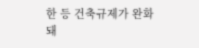한 등 건축규제가 완화돼